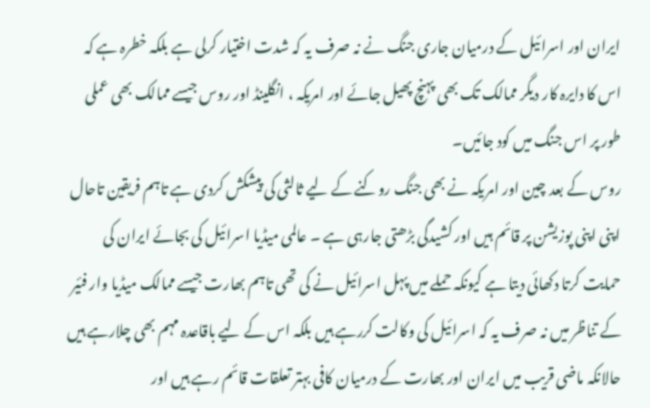ایران اور اسرائیل کے درمیان جاری جنگ نے نہ صرف یہ کہ شدت اختیار کرلی ہے بلکہ خطرہ ہے کہ اس کا دایرہ کار دیگر ممالک تک بھی پہنچ پھیل جائے اور امریکہ ، انگلینڈ اور روس جیسے ممالک بھی عملی طور پر اس جنگ میں کود جائیں۔
روس کے بعد چین اور امریکہ نے بھی جنگ روکنے کے لیے ثالثی کی پیشکش کردی ہے تاہم فریقین تاحال اپنی اپنی پوزیشن پر قائم ہیں اور کشیدگی بڑھتی جارہی ہے ۔ عالمی میڈیا اسرائیل کی بجائے ایران کی حمایت کرتا دکھائی دیتا ہے کیونکہ حملے میں پہل اسرائیل نے کی تھی تاہم بھارت جیسے ممالک میڈیا وار فئیر کے تناظر میں نہ صرف یہ کہ اسرائیل کی وکالت کررہے ہیں بلکہ اس کے لیے باقاعدہ مہم بھی چلارہے ہیں حالانکہ ماضی قریب میں ایران اور بھارت کے درمیان کافی بہتر تعلقات قائم رہے ہیں اور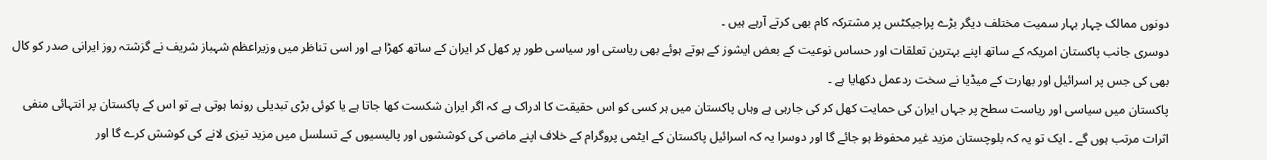دونوں ممالک چہار بہار سمیت مختلف دیگر بڑے پراجیکٹس پر مشترکہ کام بھی کرتے آرہے ہیں ۔
دوسری جانب پاکستان امریکہ کے ساتھ اپنے بہترین تعلقات اور حساس نوعیت کے بعض ایشوز کے ہوتے ہوئے بھی ریاستی اور سیاسی طور پر کھل کر ایران کے ساتھ کھڑا ہے اور اسی تناظر میں وزیراعظم شہباز شریف نے گزشتہ روز ایرانی صدر کو کال بھی کی جس پر اسرائیل اور بھارت کے میڈیا نے سخت ردعمل دکھایا ہے ۔
پاکستان میں سیاسی اور ریاست سطح پر جہاں ایران کی حمایت کھل کر کی جارہی ہے وہاں پاکستان میں ہر کسی کو اس حقیقت کا ادراک ہے کہ اگر ایران شکست کھا جاتا ہے یا کوئی بڑی تبدیلی رونما ہوتی ہے تو اس کے پاکستان پر انتہائی منفی اثرات مرتب ہوں گے ۔ ایک تو یہ کہ بلوچستان مزید غیر محفوظ ہو جائے گا اور دوسرا یہ کہ اسرائیل پاکستان کے ایٹمی پروگرام کے خلاف اپنے ماضی کی کوششوں اور پالیسیوں کے تسلسل میں مزید تیزی لانے کی کوشش کرے گا اور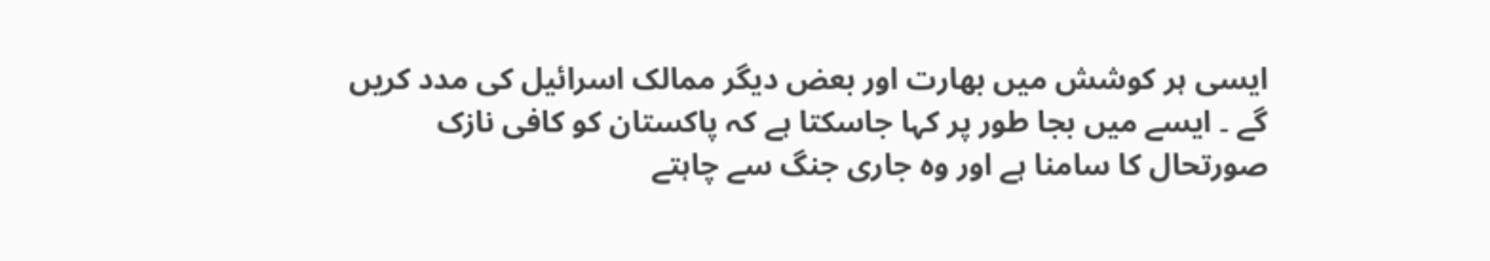ایسی ہر کوشش میں بھارت اور بعض دیگر ممالک اسرائیل کی مدد کریں گے ۔ ایسے میں بجا طور پر کہا جاسکتا ہے کہ پاکستان کو کافی نازک صورتحال کا سامنا ہے اور وہ جاری جنگ سے چاہتے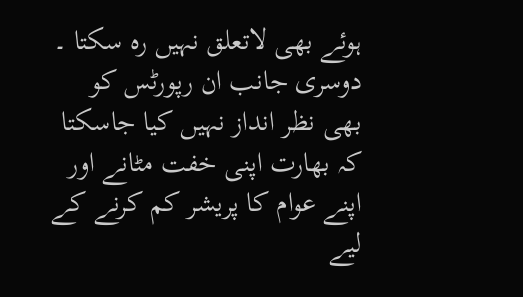ہوئے بھی لاتعلق نہیں رہ سکتا ۔
دوسری جانب ان رپورٹس کو بھی نظر انداز نہیں کیا جاسکتا کہ بھارت اپنی خفت مٹانے اور اپنے عوام کا پریشر کم کرنے کے لیے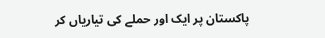پاکستان پر ایک اور حملے کی تیاریاں کر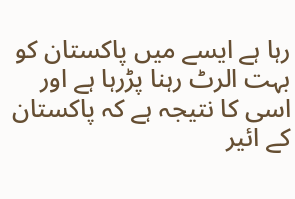رہا ہے ایسے میں پاکستان کو بہت الرٹ رہنا پڑرہا ہے اور اسی کا نتیجہ ہے کہ پاکستان کے ائیر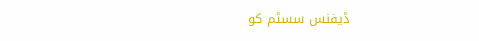ڈیفنس سسٹم کو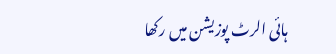ہائی الرٹ پوزیشن میں رکھا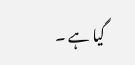گیا ہے ۔